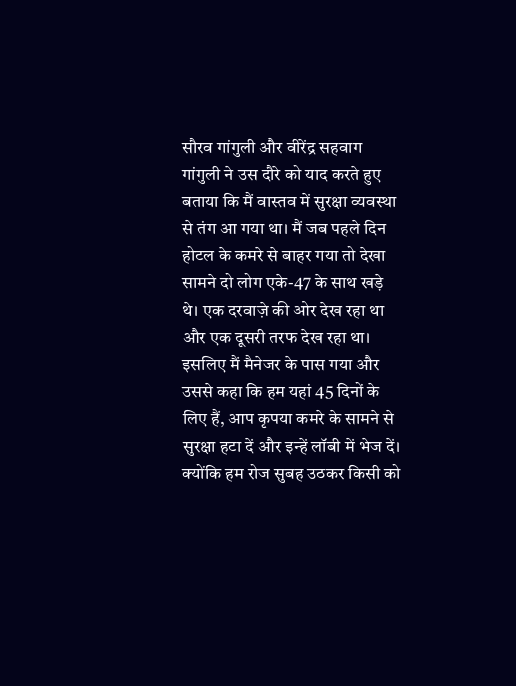सौरव गांगुली और वीरेंद्र सहवाग
गांगुली ने उस दौरे को याद करते हुए बताया कि मैं वास्तव में सुरक्षा व्यवस्था से तंग आ गया था। मैं जब पहले दिन होटल के कमरे से बाहर गया तो देखा सामने दो लोग एके-47 के साथ खड़े थे। एक दरवाज़े की ओर देख रहा था और एक दूसरी तरफ देख रहा था। इसलिए मैं मैनेजर के पास गया और उससे कहा कि हम यहां 45 दिनों के लिए हैं, आप कृपया कमरे के सामने से सुरक्षा हटा दें और इन्हें लॉबी में भेज दें। क्योंकि हम रोज सुबह उठकर किसी को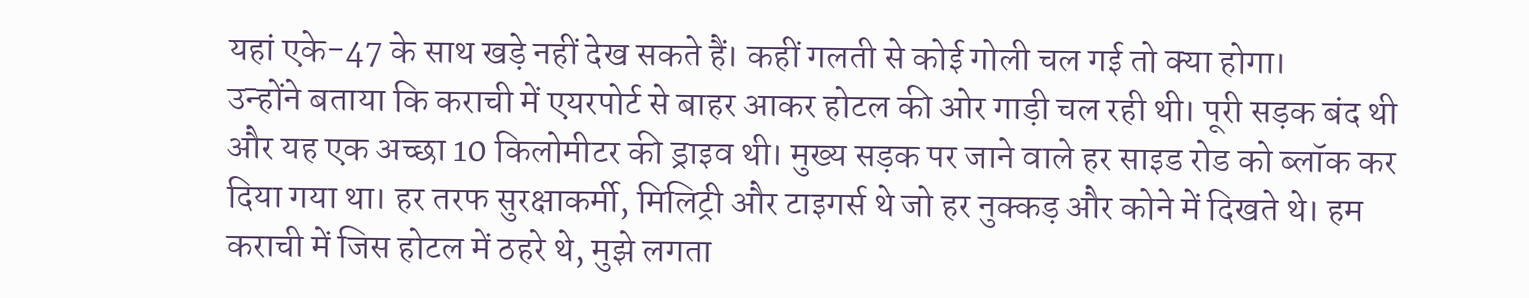यहां एके-47 के साथ खड़े नहीं देख सकते हैं। कहीं गलती से कोई गोली चल गई तो क्या होगा।
उन्होंने बताया कि कराची में एयरपोर्ट से बाहर आकर होटल की ओर गाड़ी चल रही थी। पूरी सड़क बंद थी और यह एक अच्छा 10 किलोमीटर की ड्राइव थी। मुख्य सड़क पर जाने वाले हर साइड रोड को ब्लॉक कर दिया गया था। हर तरफ सुरक्षाकर्मी, मिलिट्री और टाइगर्स थे जो हर नुक्कड़ और कोने में दिखते थे। हम कराची में जिस होटल में ठहरे थे, मुझे लगता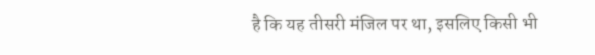है कि यह तीसरी मंजिल पर था, इसलिए किसी भी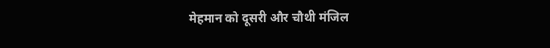मेहमान को दूसरी और चौथी मंजिल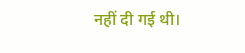नहीं दी गई थी।